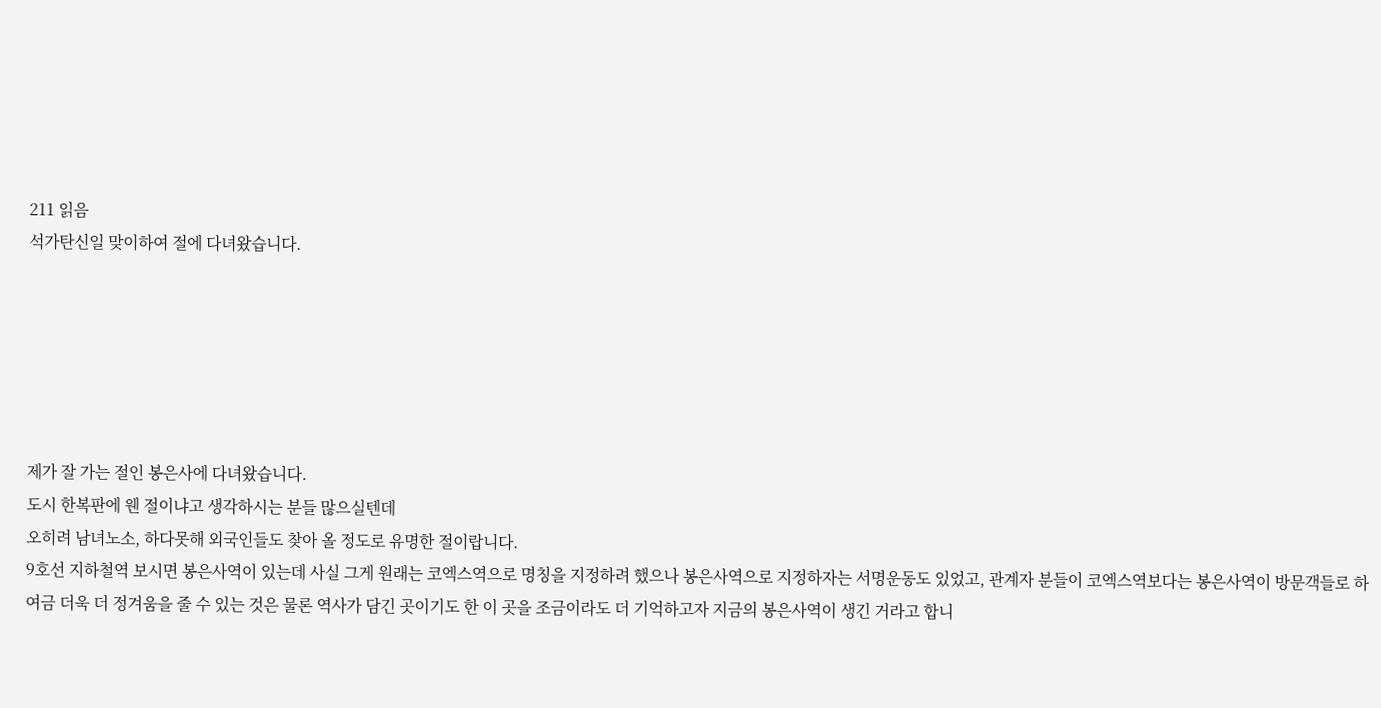211 읽음
석가탄신일 맞이하여 절에 다녀왔습니다.






제가 잘 가는 절인 봉은사에 다녀왔습니다.
도시 한복판에 웬 절이냐고 생각하시는 분들 많으실텐데
오히려 남녀노소, 하다못해 외국인들도 찾아 올 정도로 유명한 절이랍니다.
9호선 지하철역 보시면 봉은사역이 있는데 사실 그게 원래는 코엑스역으로 명칭을 지정하려 했으나 봉은사역으로 지정하자는 서명운동도 있었고, 관계자 분들이 코엑스역보다는 봉은사역이 방문객들로 하여금 더욱 더 정겨움을 줄 수 있는 것은 물론 역사가 담긴 곳이기도 한 이 곳을 조금이라도 더 기억하고자 지금의 봉은사역이 생긴 거라고 합니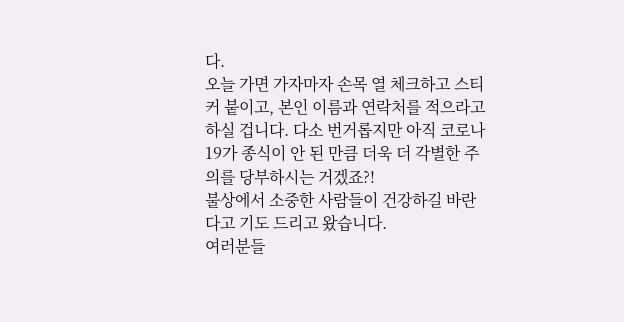다.
오늘 가면 가자마자 손목 열 체크하고 스티커 붙이고, 본인 이름과 연락처를 적으라고 하실 겁니다. 다소 번거롭지만 아직 코로나19가 종식이 안 된 만큼 더욱 더 각별한 주의를 당부하시는 거겠죠?!
불상에서 소중한 사람들이 건강하길 바란다고 기도 드리고 왔습니다.
여러분들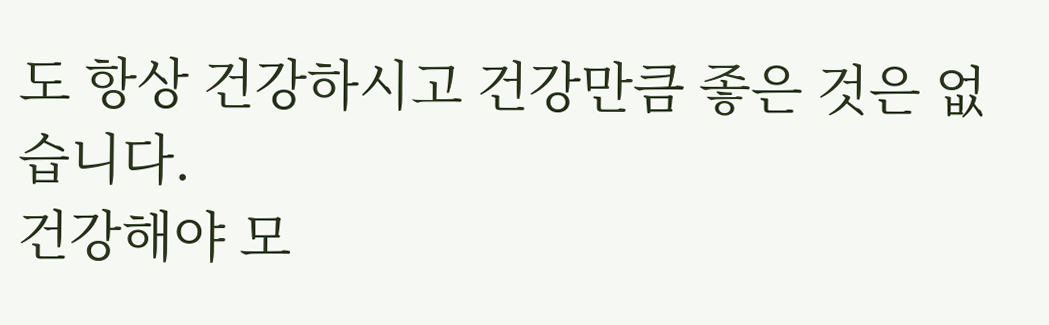도 항상 건강하시고 건강만큼 좋은 것은 없습니다.
건강해야 모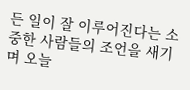든 일이 잘 이루어진다는 소중한 사람들의 조언을 새기며 오늘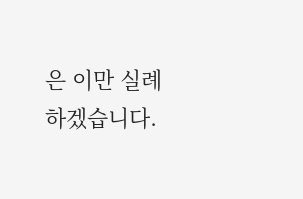은 이만 실례하겠습니다.